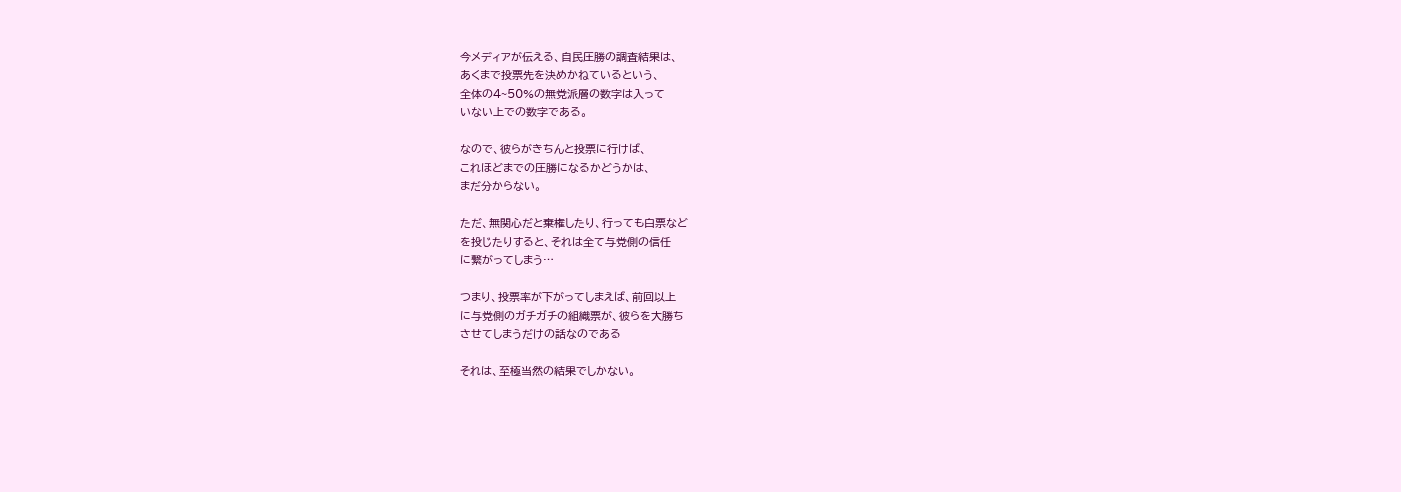今メディアが伝える、自民圧勝の調査結果は、
あくまで投票先を決めかねているという、
全体の4~50%の無党派層の数字は入って
いない上での数字である。

なので、彼らがきちんと投票に行けば、
これほどまでの圧勝になるかどうかは、
まだ分からない。

ただ、無関心だと棄権したり、行っても白票など
を投じたりすると、それは全て与党側の信任
に繋がってしまう…

つまり、投票率が下がってしまえば、前回以上
に与党側のガチガチの組織票が、彼らを大勝ち
させてしまうだけの話なのである

それは、至極当然の結果でしかない。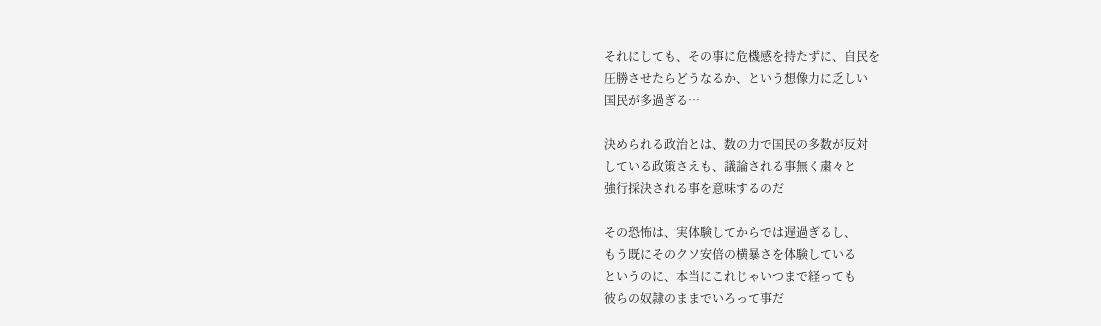それにしても、その事に危機感を持たずに、自民を
圧勝させたらどうなるか、という想像力に乏しい
国民が多過ぎる…

決められる政治とは、数の力で国民の多数が反対
している政策さえも、議論される事無く粛々と
強行採決される事を意味するのだ

その恐怖は、実体験してからでは遅過ぎるし、
もう既にそのクソ安倍の横暴さを体験している
というのに、本当にこれじゃいつまで経っても
彼らの奴隷のままでいろって事だ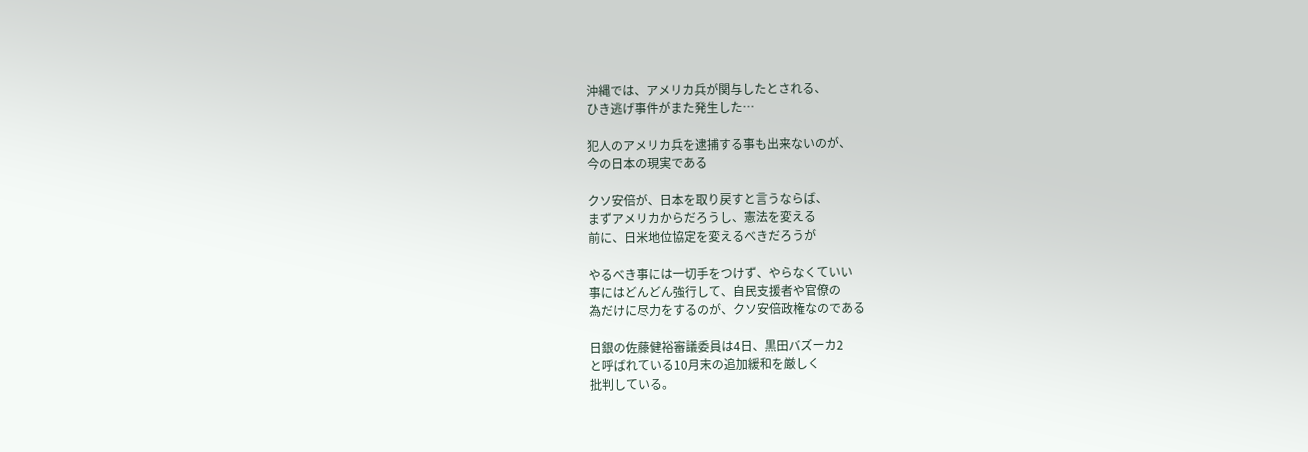沖縄では、アメリカ兵が関与したとされる、
ひき逃げ事件がまた発生した…

犯人のアメリカ兵を逮捕する事も出来ないのが、
今の日本の現実である

クソ安倍が、日本を取り戻すと言うならば、
まずアメリカからだろうし、憲法を変える
前に、日米地位協定を変えるべきだろうが

やるべき事には一切手をつけず、やらなくていい
事にはどんどん強行して、自民支援者や官僚の
為だけに尽力をするのが、クソ安倍政権なのである

日銀の佐藤健裕審議委員は4日、黒田バズーカ2
と呼ばれている10月末の追加緩和を厳しく
批判している。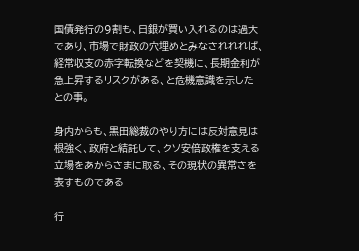国債発行の9割も、日銀が買い入れるのは過大
であり、市場で財政の穴埋めとみなされれれば、
経常収支の赤字転換などを契機に、長期金利が
急上昇するリスクがある、と危機意識を示した
との事。

身内からも、黒田総裁のやり方には反対意見は
根強く、政府と結託して、クソ安倍政権を支える
立場をあからさまに取る、その現状の異常さを
表すものである

行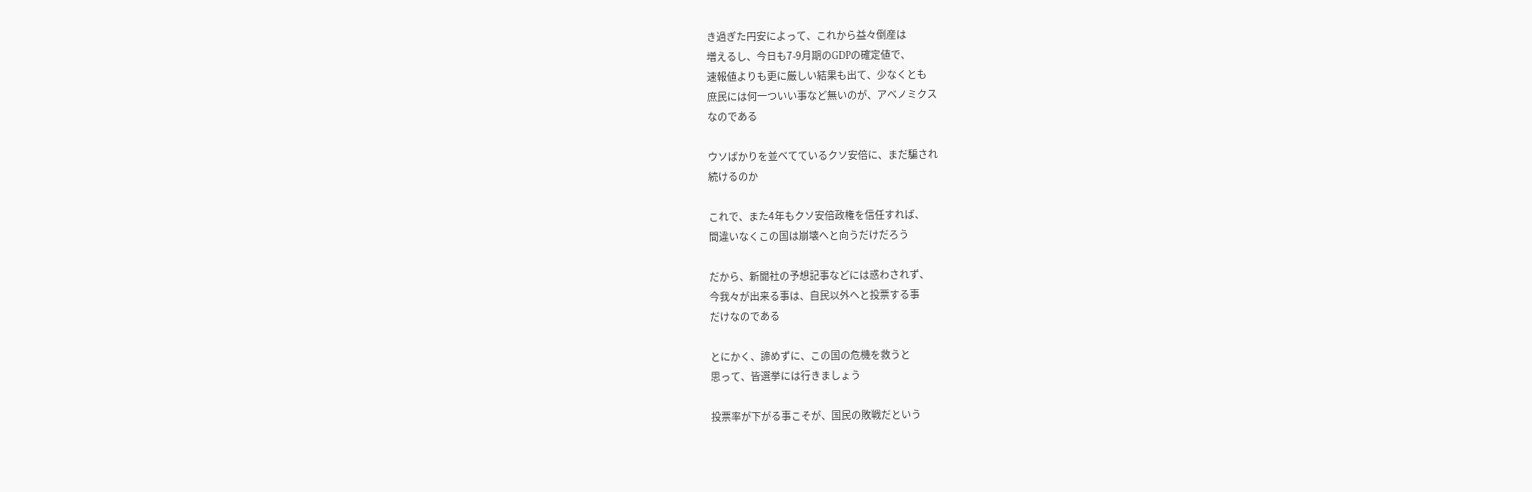き過ぎた円安によって、これから益々倒産は
増えるし、今日も7-9月期のGDPの確定値で、
速報値よりも更に厳しい結果も出て、少なくとも
庶民には何一ついい事など無いのが、アベノミクス
なのである

ウソばかりを並べてているクソ安倍に、まだ騙され
続けるのか

これで、また4年もクソ安倍政権を信任すれば、
間違いなくこの国は崩壊へと向うだけだろう

だから、新聞社の予想記事などには惑わされず、
今我々が出来る事は、自民以外へと投票する事
だけなのである

とにかく、諦めずに、この国の危機を救うと
思って、皆選挙には行きましょう

投票率が下がる事こそが、国民の敗戦だという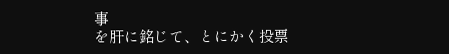事
を肝に銘じて、とにかく投票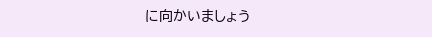に向かいましょう